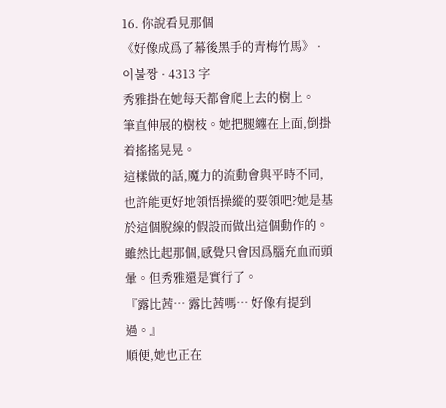16. 你說看見那個
《好像成爲了幕後黑手的青梅竹馬》 · 이불짱 · 4313 字
秀雅掛在她每天都會爬上去的樹上。
筆直伸展的樹枝。她把腿纏在上面,倒掛着搖搖晃晃。
這樣做的話,魔力的流動會與平時不同,也許能更好地領悟操縱的要領吧?她是基於這個脫線的假設而做出這個動作的。
雖然比起那個,感覺只會因爲腦充血而頭暈。但秀雅還是實行了。
『露比茜… 露比茜嗎… 好像有提到過。』
順便,她也正在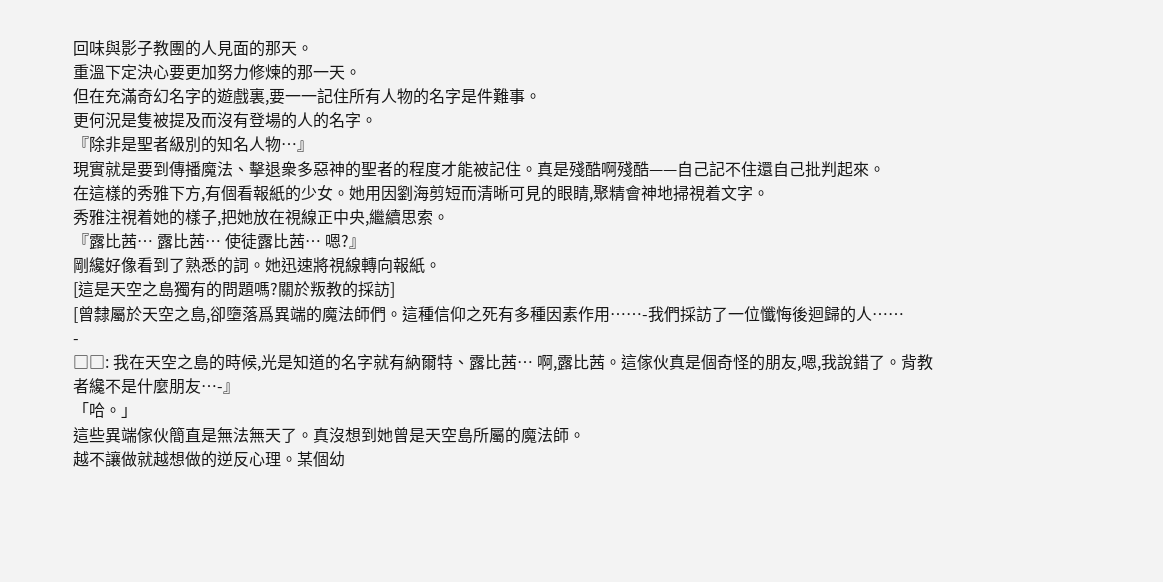回味與影子教團的人見面的那天。
重溫下定決心要更加努力修煉的那一天。
但在充滿奇幻名字的遊戲裏,要一一記住所有人物的名字是件難事。
更何況是隻被提及而沒有登場的人的名字。
『除非是聖者級別的知名人物…』
現實就是要到傳播魔法、擊退衆多惡神的聖者的程度才能被記住。真是殘酷啊殘酷——自己記不住還自己批判起來。
在這樣的秀雅下方,有個看報紙的少女。她用因劉海剪短而清晰可見的眼睛,聚精會神地掃視着文字。
秀雅注視着她的樣子,把她放在視線正中央,繼續思索。
『露比茜… 露比茜… 使徒露比茜… 嗯?』
剛纔好像看到了熟悉的詞。她迅速將視線轉向報紙。
[這是天空之島獨有的問題嗎?關於叛教的採訪]
[曾隸屬於天空之島,卻墮落爲異端的魔法師們。這種信仰之死有多種因素作用……-我們採訪了一位懺悔後迴歸的人……
-
□□: 我在天空之島的時候,光是知道的名字就有納爾特、露比茜… 啊,露比茜。這傢伙真是個奇怪的朋友,嗯,我說錯了。背教者纔不是什麼朋友…-』
「哈。」
這些異端傢伙簡直是無法無天了。真沒想到她曾是天空島所屬的魔法師。
越不讓做就越想做的逆反心理。某個幼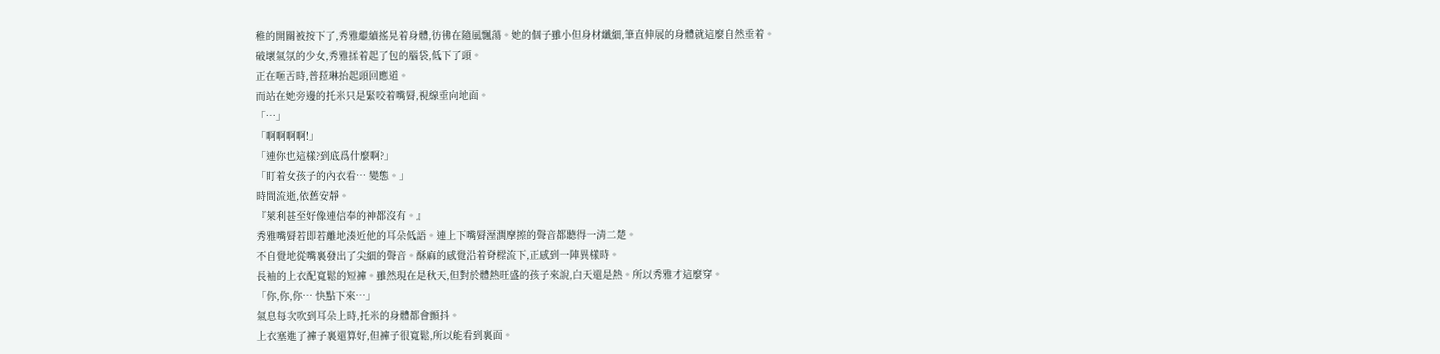稚的開關被按下了,秀雅繼續搖晃着身體,彷彿在隨風飄蕩。她的個子雖小但身材纖細,筆直伸展的身體就這麼自然垂着。
破壞氣氛的少女,秀雅揉着起了包的腦袋,低下了頭。
正在咂舌時,普菈琳抬起頭回應道。
而站在她旁邊的托米只是緊咬着嘴脣,視線垂向地面。
「…」
「啊啊啊啊!」
「連你也這樣?到底爲什麼啊?」
「盯着女孩子的內衣看… 變態。」
時間流逝,依舊安靜。
『萊利甚至好像連信奉的神都沒有。』
秀雅嘴脣若即若離地湊近他的耳朵低語。連上下嘴脣溼潤摩擦的聲音都聽得一清二楚。
不自覺地從嘴裏發出了尖細的聲音。酥麻的感覺沿着脊樑流下,正感到一陣異樣時。
長袖的上衣配寬鬆的短褲。雖然現在是秋天,但對於體熱旺盛的孩子來說,白天還是熱。所以秀雅才這麼穿。
「你,你,你… 快點下來…」
氣息每次吹到耳朵上時,托米的身體都會顫抖。
上衣塞進了褲子裏還算好,但褲子很寬鬆,所以能看到裏面。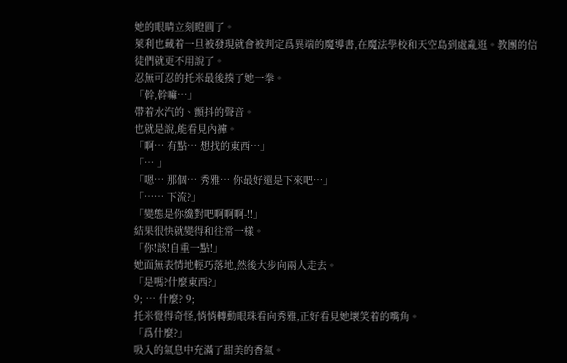她的眼睛立刻瞪圓了。
萊利也藏着一旦被發現就會被判定爲異端的魔導書,在魔法學校和天空島到處亂逛。教團的信徒們就更不用說了。
忍無可忍的托米最後揍了她一拳。
「幹,幹嘛…」
帶着水汽的、顫抖的聲音。
也就是說,能看見內褲。
「啊… 有點… 想找的東西…」
「… 」
「嗯… 那個… 秀雅… 你最好還是下來吧…」
「…… 下流?」
「變態是你纔對吧啊啊啊-!!」
結果很快就變得和往常一樣。
「你!該!自重一點!」
她面無表情地輕巧落地,然後大步向兩人走去。
「是嗎?什麼東西?」
9; … 什麼? 9;
托米覺得奇怪,悄悄轉動眼珠看向秀雅,正好看見她壞笑着的嘴角。
「爲什麼?」
吸入的氣息中充滿了甜美的香氣。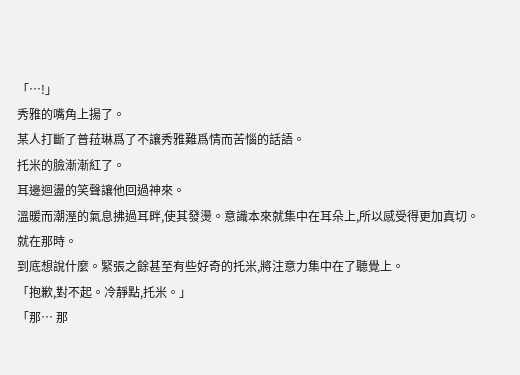「…!」
秀雅的嘴角上揚了。
某人打斷了普菈琳爲了不讓秀雅難爲情而苦惱的話語。
托米的臉漸漸紅了。
耳邊迴盪的笑聲讓他回過神來。
溫暖而潮溼的氣息拂過耳畔,使其發燙。意識本來就集中在耳朵上,所以感受得更加真切。
就在那時。
到底想說什麼。緊張之餘甚至有些好奇的托米,將注意力集中在了聽覺上。
「抱歉,對不起。冷靜點,托米。」
「那… 那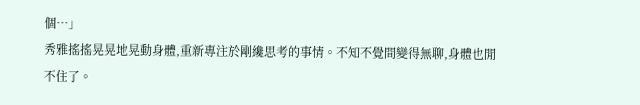個…」
秀雅搖搖晃晃地晃動身體,重新專注於剛纔思考的事情。不知不覺間變得無聊,身體也閒不住了。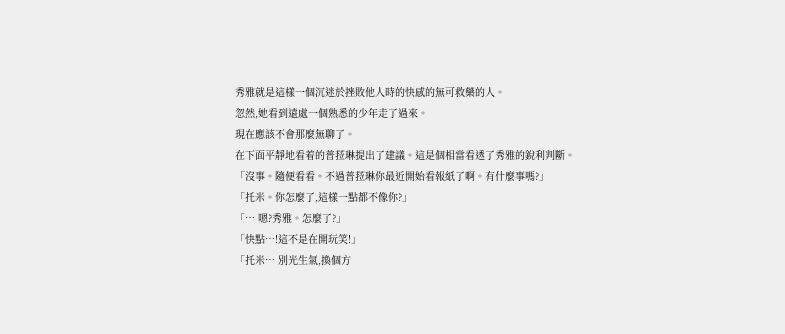秀雅就是這樣一個沉迷於挫敗他人時的快感的無可救藥的人。
忽然,她看到遠處一個熟悉的少年走了過來。
現在應該不會那麼無聊了。
在下面平靜地看着的普菈琳提出了建議。這是個相當看透了秀雅的銳利判斷。
「沒事。隨便看看。不過普菈琳你最近開始看報紙了啊。有什麼事嗎?」
「托米。你怎麼了,這樣一點都不像你?」
「… 嗯?秀雅。怎麼了?」
「快點…!這不是在開玩笑!」
「托米… 別光生氣,換個方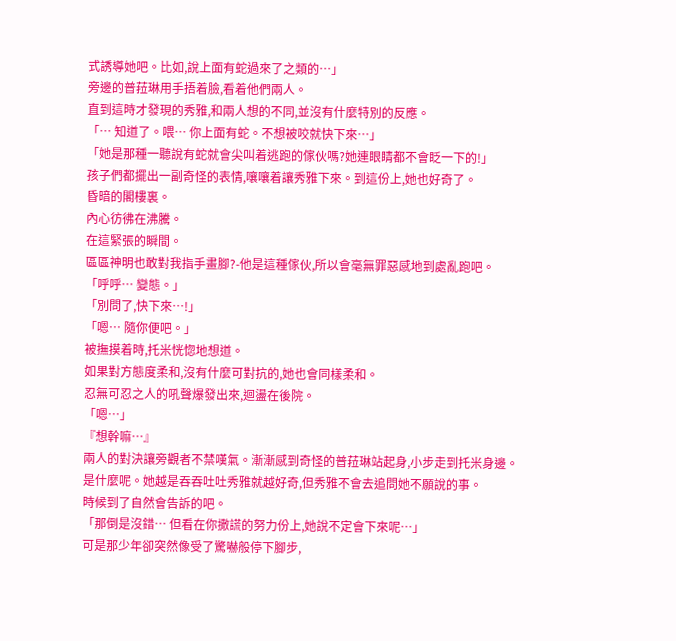式誘導她吧。比如,說上面有蛇過來了之類的…」
旁邊的普菈琳用手捂着臉,看着他們兩人。
直到這時才發現的秀雅,和兩人想的不同,並沒有什麼特別的反應。
「… 知道了。喂… 你上面有蛇。不想被咬就快下來…」
「她是那種一聽說有蛇就會尖叫着逃跑的傢伙嗎?她連眼睛都不會眨一下的!」
孩子們都擺出一副奇怪的表情,嚷嚷着讓秀雅下來。到這份上,她也好奇了。
昏暗的閣樓裏。
內心彷彿在沸騰。
在這緊張的瞬間。
區區神明也敢對我指手畫腳?-他是這種傢伙,所以會毫無罪惡感地到處亂跑吧。
「呼呼… 變態。」
「別問了,快下來…!」
「嗯… 隨你便吧。」
被撫摸着時,托米恍惚地想道。
如果對方態度柔和,沒有什麼可對抗的,她也會同樣柔和。
忍無可忍之人的吼聲爆發出來,迴盪在後院。
「嗯…」
『想幹嘛…』
兩人的對決讓旁觀者不禁嘆氣。漸漸感到奇怪的普菈琳站起身,小步走到托米身邊。
是什麼呢。她越是吞吞吐吐秀雅就越好奇,但秀雅不會去追問她不願說的事。
時候到了自然會告訴的吧。
「那倒是沒錯… 但看在你撒謊的努力份上,她說不定會下來呢…」
可是那少年卻突然像受了驚嚇般停下腳步,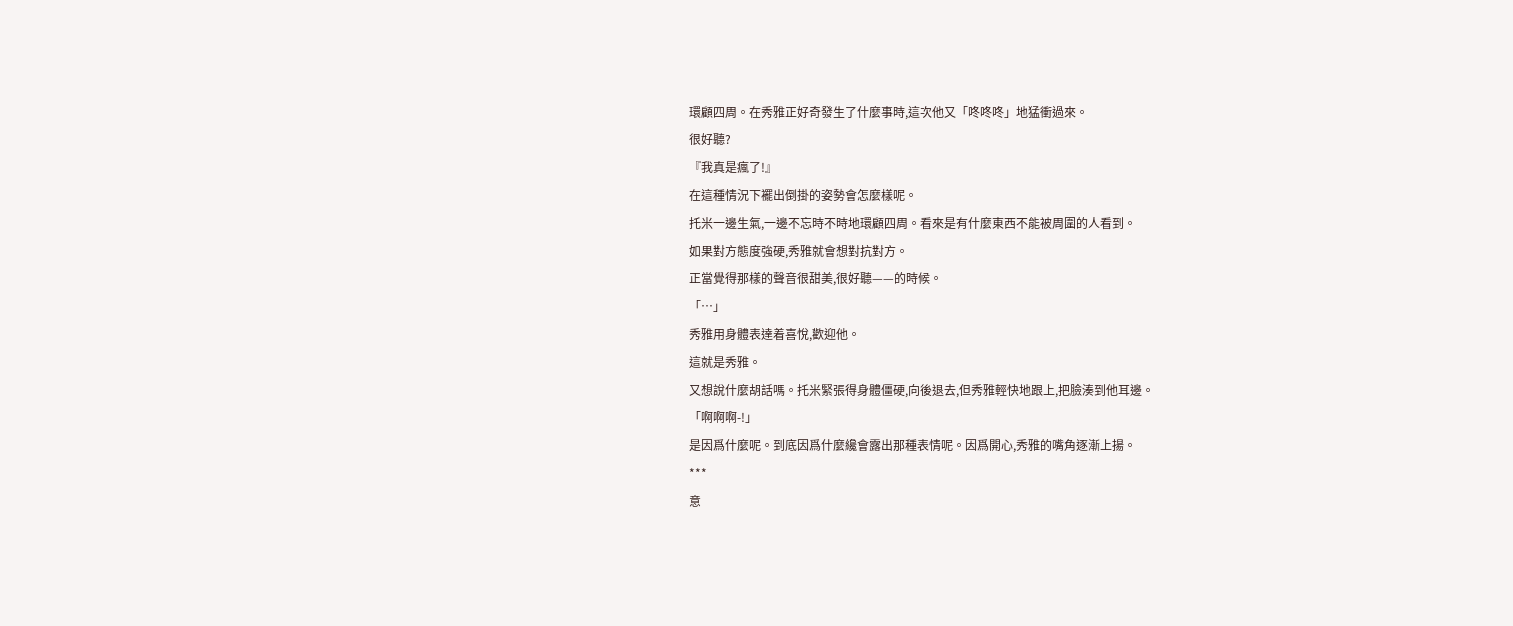環顧四周。在秀雅正好奇發生了什麼事時,這次他又「咚咚咚」地猛衝過來。
很好聽?
『我真是瘋了!』
在這種情況下襬出倒掛的姿勢會怎麼樣呢。
托米一邊生氣,一邊不忘時不時地環顧四周。看來是有什麼東西不能被周圍的人看到。
如果對方態度強硬,秀雅就會想對抗對方。
正當覺得那樣的聲音很甜美,很好聽——的時候。
「…」
秀雅用身體表達着喜悅,歡迎他。
這就是秀雅。
又想說什麼胡話嗎。托米緊張得身體僵硬,向後退去,但秀雅輕快地跟上,把臉湊到他耳邊。
「啊啊啊-!」
是因爲什麼呢。到底因爲什麼纔會露出那種表情呢。因爲開心,秀雅的嘴角逐漸上揚。
***
意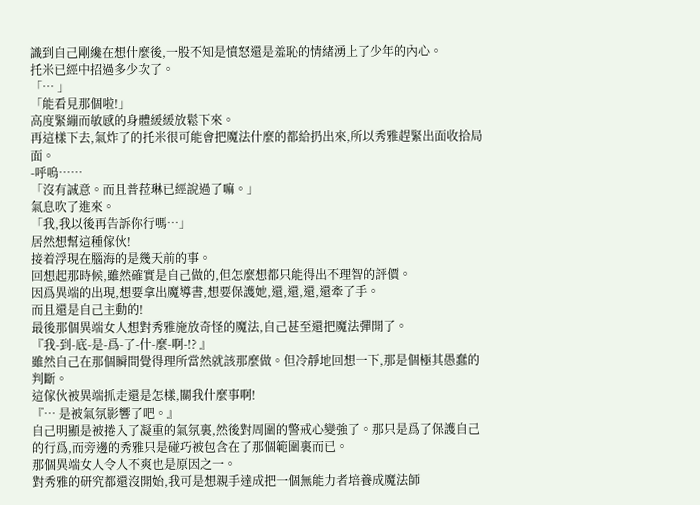識到自己剛纔在想什麼後,一股不知是憤怒還是羞恥的情緒湧上了少年的內心。
托米已經中招過多少次了。
「… 」
「能看見那個啦!」
高度緊繃而敏感的身體緩緩放鬆下來。
再這樣下去,氣炸了的托米很可能會把魔法什麼的都給扔出來,所以秀雅趕緊出面收拾局面。
-呼嗚……
「沒有誠意。而且普菈琳已經說過了嘛。」
氣息吹了進來。
「我,我以後再告訴你行嗎…」
居然想幫這種傢伙!
接着浮現在腦海的是幾天前的事。
回想起那時候,雖然確實是自己做的,但怎麼想都只能得出不理智的評價。
因爲異端的出現,想要拿出魔導書,想要保護她,還,還,還,還牽了手。
而且還是自己主動的!
最後那個異端女人想對秀雅施放奇怪的魔法,自己甚至還把魔法彈開了。
『我-到-底-是-爲-了-什-麼-啊-!? 』
雖然自己在那個瞬間覺得理所當然就該那麼做。但冷靜地回想一下,那是個極其愚蠢的判斷。
這傢伙被異端抓走還是怎樣,關我什麼事啊!
『… 是被氣氛影響了吧。』
自己明顯是被捲入了凝重的氣氛裏,然後對周圍的警戒心變強了。那只是爲了保護自己的行爲,而旁邊的秀雅只是碰巧被包含在了那個範圍裏而已。
那個異端女人令人不爽也是原因之一。
對秀雅的研究都還沒開始,我可是想親手達成把一個無能力者培養成魔法師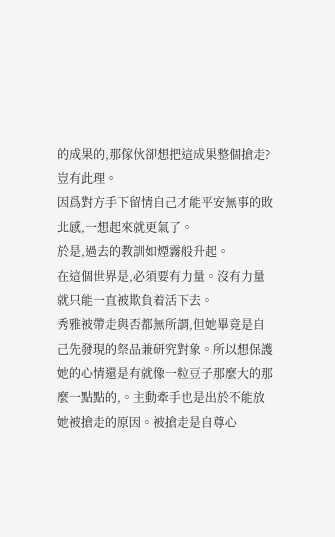的成果的,那傢伙卻想把這成果整個搶走?豈有此理。
因爲對方手下留情自己才能平安無事的敗北感,一想起來就更氣了。
於是,過去的教訓如煙霧般升起。
在這個世界是,必須要有力量。沒有力量就只能一直被欺負着活下去。
秀雅被帶走與否都無所謂,但她畢竟是自己先發現的祭品兼研究對象。所以想保護她的心情還是有就像一粒豆子那麼大的那麼一點點的,。主動牽手也是出於不能放她被搶走的原因。被搶走是自尊心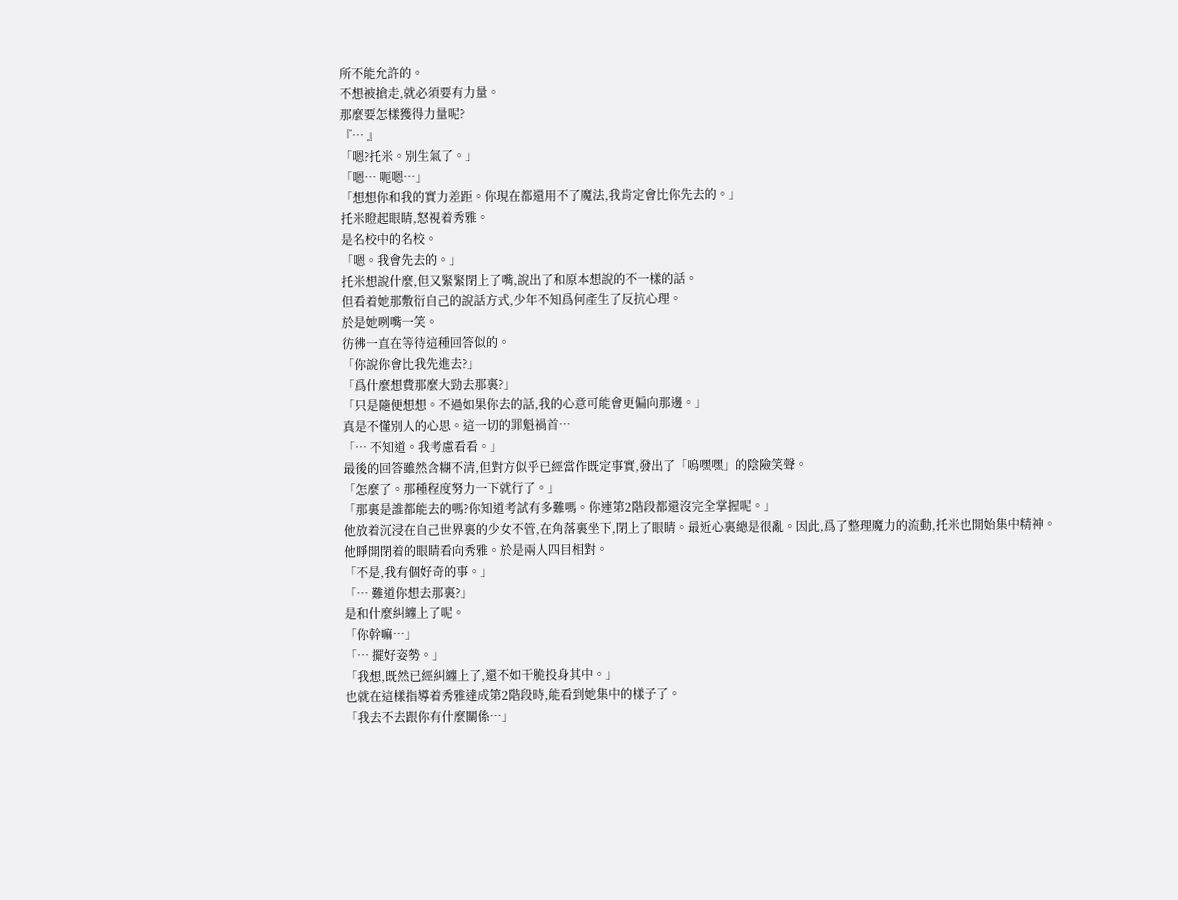所不能允許的。
不想被搶走,就必須要有力量。
那麼要怎樣獲得力量呢?
『… 』
「嗯?托米。別生氣了。」
「嗯… 呃嗯…」
「想想你和我的實力差距。你現在都還用不了魔法,我肯定會比你先去的。」
托米瞪起眼睛,怒視着秀雅。
是名校中的名校。
「嗯。我會先去的。」
托米想說什麼,但又緊緊閉上了嘴,說出了和原本想說的不一樣的話。
但看着她那敷衍自己的說話方式,少年不知爲何產生了反抗心理。
於是她咧嘴一笑。
彷彿一直在等待這種回答似的。
「你說你會比我先進去?」
「爲什麼想費那麼大勁去那裏?」
「只是隨便想想。不過如果你去的話,我的心意可能會更偏向那邊。」
真是不懂別人的心思。這一切的罪魁禍首…
「… 不知道。我考慮看看。」
最後的回答雖然含糊不清,但對方似乎已經當作既定事實,發出了「嗚嘿嘿」的陰險笑聲。
「怎麼了。那種程度努力一下就行了。」
「那裏是誰都能去的嗎?你知道考試有多難嗎。你連第2階段都還沒完全掌握呢。」
他放着沉浸在自己世界裏的少女不管,在角落裏坐下,閉上了眼睛。最近心裏總是很亂。因此,爲了整理魔力的流動,托米也開始集中精神。
他睜開閉着的眼睛看向秀雅。於是兩人四目相對。
「不是,我有個好奇的事。」
「… 難道你想去那裏?」
是和什麼糾纏上了呢。
「你幹嘛…」
「… 擺好姿勢。」
「我想,既然已經糾纏上了,還不如干脆投身其中。」
也就在這樣指導着秀雅達成第2階段時,能看到她集中的樣子了。
「我去不去跟你有什麼關係…」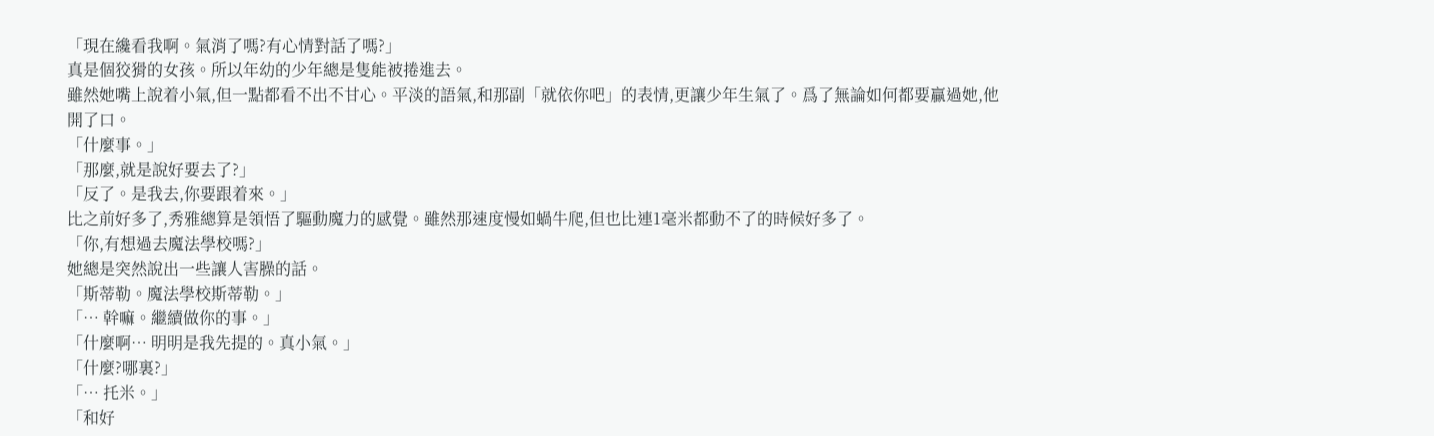「現在纔看我啊。氣消了嗎?有心情對話了嗎?」
真是個狡猾的女孩。所以年幼的少年總是隻能被捲進去。
雖然她嘴上說着小氣,但一點都看不出不甘心。平淡的語氣,和那副「就依你吧」的表情,更讓少年生氣了。爲了無論如何都要贏過她,他開了口。
「什麼事。」
「那麼,就是說好要去了?」
「反了。是我去,你要跟着來。」
比之前好多了,秀雅總算是領悟了驅動魔力的感覺。雖然那速度慢如蝸牛爬,但也比連1毫米都動不了的時候好多了。
「你,有想過去魔法學校嗎?」
她總是突然說出一些讓人害臊的話。
「斯蒂勒。魔法學校斯蒂勒。」
「… 幹嘛。繼續做你的事。」
「什麼啊… 明明是我先提的。真小氣。」
「什麼?哪裏?」
「… 托米。」
「和好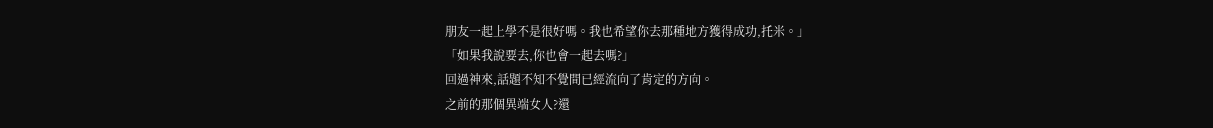朋友一起上學不是很好嗎。我也希望你去那種地方獲得成功,托米。」
「如果我說要去,你也會一起去嗎?」
回過神來,話題不知不覺間已經流向了肯定的方向。
之前的那個異端女人?還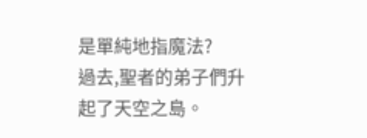是單純地指魔法?
過去,聖者的弟子們升起了天空之島。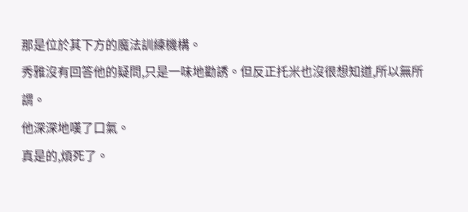那是位於其下方的魔法訓練機構。
秀雅沒有回答他的疑問,只是一味地勸誘。但反正托米也沒很想知道,所以無所謂。
他深深地嘆了口氣。
真是的,煩死了。